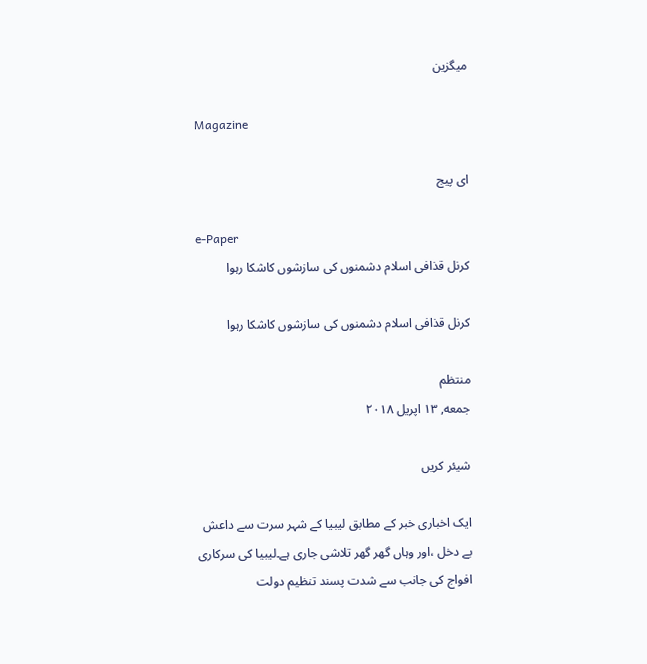میگزین

Magazine

ای پیج

e-Paper
کرنل قذافی اسلام دشمنوں کی سازشوں کاشکا رہوا

کرنل قذافی اسلام دشمنوں کی سازشوں کاشکا رہوا

منتظم
جمعه, ۱۳ اپریل ۲۰۱۸

شیئر کریں

ایک اخباری خبر کے مطابق لیبیا کے شہر سرت سے داعش بے دخل ،اور وہاں گھر گھر تلاشی جاری ہے۔لیبیا کی سرکاری افواج کی جانب سے شدت پسند تنظیم دولت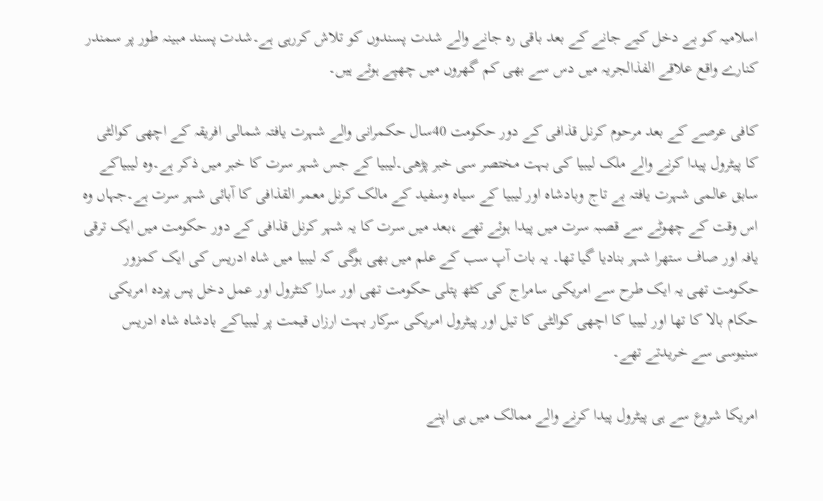اسلامیہ کو بے دخل کیے جانے کے بعد باقی رہ جانے والے شدت پسندوں کو تلاش کررہی ہے۔شدت پسند مبینہ طور پر سمندر کنارے واقع علاقے الفذالجریہ میں دس سے بھی کم گھروں میں چھپے ہوئے ہیں۔

کافی عرصے کے بعد مرحوم کرنل قذافی کے دور حکومت 40سال حکمرانی والے شہرت یافتہ شمالی افریقہ کے اچھی کوالٹی کا پیٹرول پیدا کرنے والے ملک لیبیا کی بہت مختصر سی خبر پڑھی۔لیبیا کے جس شہر سرت کا خبر میں ذکر ہے۔وہ لیبیاکے سابق عالمی شہرت یافتہ بے تاج وبادشاہ اور لیبیا کے سیاہ وسفید کے مالک کرنل معمر القذافی کا آبائی شہر سرت ہے۔جہاں وہ اس وقت کے چھوٹے سے قصبہ سرت میں پیدا ہوئے تھے ،بعد میں سرت کا یہ شہر کرنل قذافی کے دور حکومت میں ایک ترقی یافہ اور صاف ستھرا شہر بنادیا گیا تھا۔ یہ بات آپ سب کے علم میں بھی ہوگی کہ لیبیا میں شاہ ادریس کی ایک کمزور حکومت تھی یہ ایک طرح سے امریکی سامراج کی کٹھ پتلی حکومت تھی اور سارا کنٹرول اور عمل دخل پس پردہ امریکی حکام بالا کا تھا اور لیبیا کا اچھی کوالٹی کا تیل اور پیٹرول امریکی سرکار بہت ارزاں قیمت پر لیبیاکے بادشاہ شاہ ادریس سنیوسی سے خریدتے تھے۔

امریکا شروع سے ہی پیٹرول پیدا کرنے والے ممالک میں ہی اپنے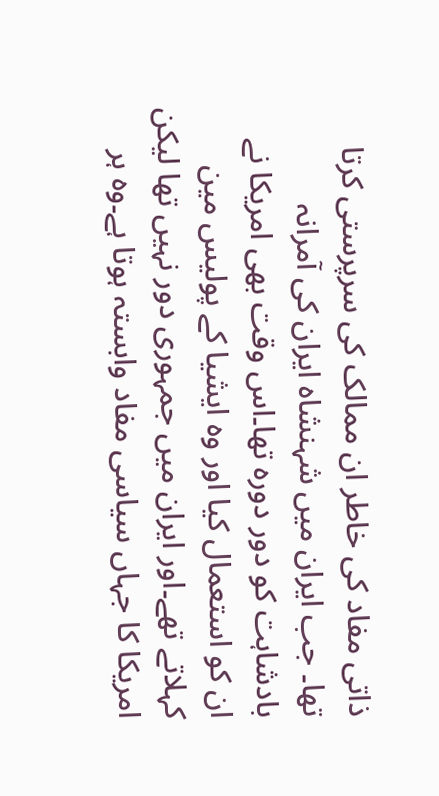ذاتی مفاد کی خاطر ان ممالک کی سرپرستی کرتا تھا۔ جب ایران میں شہنشاہ ایران کی آمرانہ بادشاہت کو دور دورہ تھا۔اس وقت بھی امریکا نے ان کو استعمال کیا اور وہ ایشیا کے پولیس مین کہلاتے تھے۔اور ایران میں جمہوری دور نہیں تھا لیکن امریکا کا جہاں سیاسی مفاد وابستہ ہوتا ہے۔وہ ہر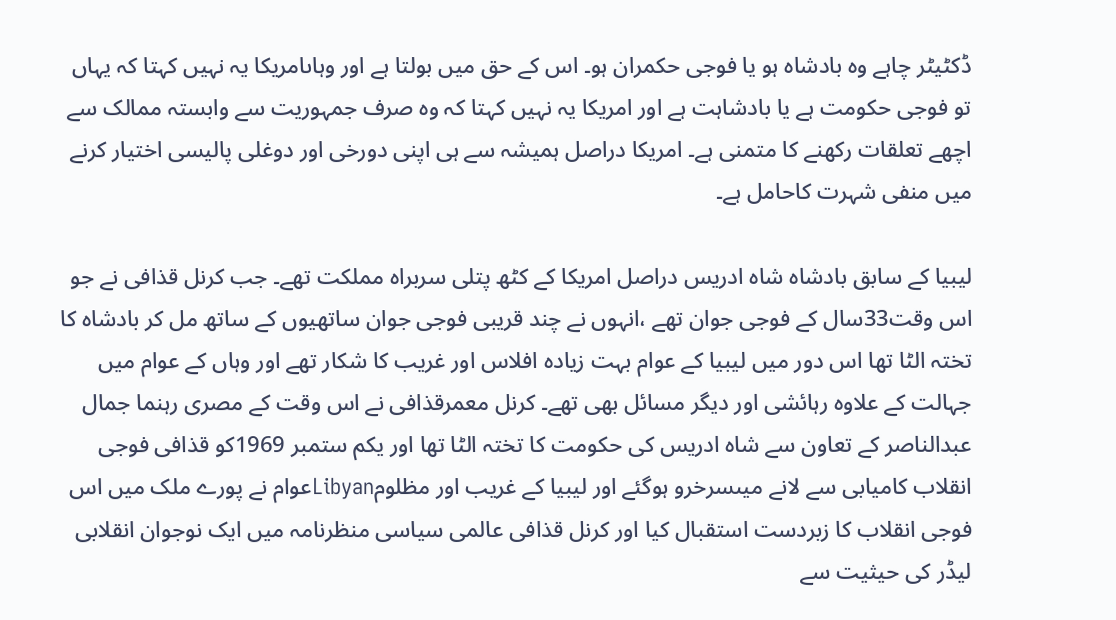ڈکٹیٹر چاہے وہ بادشاہ ہو یا فوجی حکمران ہو۔ اس کے حق میں بولتا ہے اور وہاںامریکا یہ نہیں کہتا کہ یہاں تو فوجی حکومت ہے یا بادشاہت ہے اور امریکا یہ نہیں کہتا کہ وہ صرف جمہوریت سے وابستہ ممالک سے اچھے تعلقات رکھنے کا متمنی ہے۔ امریکا دراصل ہمیشہ سے ہی اپنی دورخی اور دوغلی پالیسی اختیار کرنے میں منفی شہرت کاحامل ہے۔

لیبیا کے سابق بادشاہ شاہ ادریس دراصل امریکا کے کٹھ پتلی سربراہ مملکت تھے۔ جب کرنل قذافی نے جو اس وقت33سال کے فوجی جوان تھے ،انہوں نے چند قریبی فوجی جوان ساتھیوں کے ساتھ مل کر بادشاہ کا تختہ الٹا تھا اس دور میں لیبیا کے عوام بہت زیادہ افلاس اور غریب کا شکار تھے اور وہاں کے عوام میں جہالت کے علاوہ رہائشی اور دیگر مسائل بھی تھے۔ کرنل معمرقذافی نے اس وقت کے مصری رہنما جمال عبدالناصر کے تعاون سے شاہ ادریس کی حکومت کا تختہ الٹا تھا اور یکم ستمبر 1969کو قذافی فوجی انقلاب کامیابی سے لانے میںسرخرو ہوگئے اور لیبیا کے غریب اور مظلومLibyanعوام نے پورے ملک میں اس فوجی انقلاب کا زبردست استقبال کیا اور کرنل قذافی عالمی سیاسی منظرنامہ میں ایک نوجوان انقلابی لیڈر کی حیثیت سے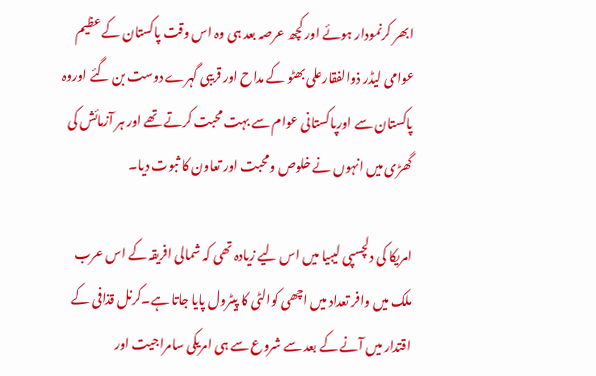ابھر کرنمودار ہوئے اور کچھ عرصہ بعد ہی وہ اس وقت پاکستان کے عظیم عوامی لیڈر ذوالفقارعلی بھٹو کے مداح اور قریبی گہرے دوست بن گئے اوروہ پاکستان سے اورپاکستانی عوام سے بہت محبت کرتے تھے اور ہر آزمائش کی گھڑی میں انہوں نے خلوص ومحبت اور تعاون کا ثبوت دیا۔

امریکا کی دلچسپی لیبیا میں اس لیے زیادہ تھی کہ شمالی افریقہ کے اس عرب ملک میں وافر تعداد میں اچھی کوالٹی کا پیٹرول پایا جاتا ہے۔کرنل قذافی کے اقتدار میں آنے کے بعد سے شروع سے ہی امریکی سامراجیت اور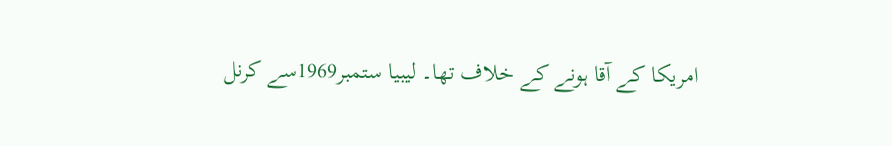امریکا کے آقا ہونے کے خلاف تھا۔ لیبیا ستمبر1969سے کرنل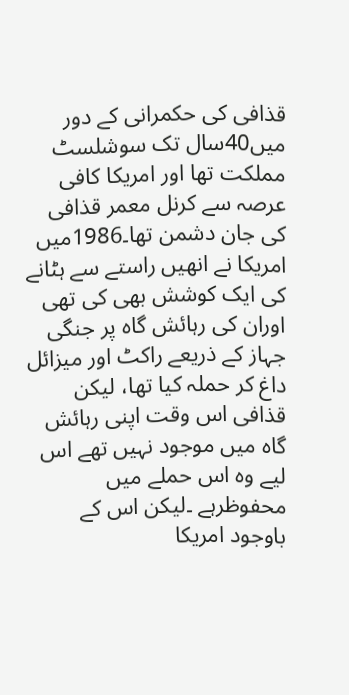قذافی کی حکمرانی کے دور میں40سال تک سوشلسٹ مملکت تھا اور امریکا کافی عرصہ سے کرنل معمر قذافی کی جان دشمن تھا۔1986میں امریکا نے انھیں راستے سے ہٹانے کی ایک کوشش بھی کی تھی اوران کی رہائش گاہ پر جنگی جہاز کے ذریعے راکٹ اور میزائل داغ کر حملہ کیا تھا، لیکن قذافی اس وقت اپنی رہائش گاہ میں موجود نہیں تھے اس لیے وہ اس حملے میں محفوظرہے ۔لیکن اس کے باوجود امریکا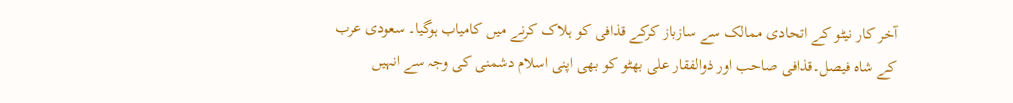آخر کار نیٹو کے اتحادی ممالک سے سازباز کرکے قذافی کو ہلاک کرنے میں کامیاب ہوگیا۔ سعودی عرب کے شاہ فیصل۔قذافی صاحب اور ذوالفقار علی بھٹو کو بھی اپنی اسلام دشمنی کی وجہ سے انہیں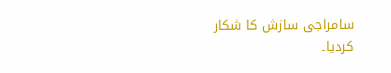سامراجی سازش کا شکار کردیا۔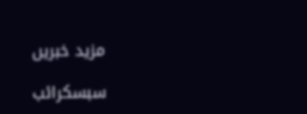مزید خبریں

سبسکرائب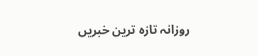روزانہ تازہ ترین خبریں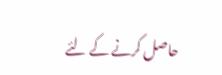حاصل کرنے کے لئے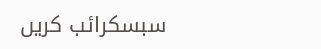سبسکرائب کریں